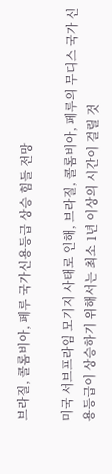브라질, 콜롬비아, 페루 국가신용등급 상승 힘들 전망

미국 서브프라임 모기지 사태로 인해, 브라질, 콜롬비아, 페루의 무디스 국가 신용등급이 상승하기 위해서는 최소 1년 이상의 시간이 걸릴 것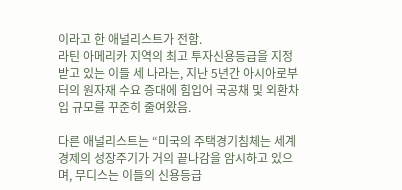이라고 한 애널리스트가 전함.
라틴 아메리카 지역의 최고 투자신용등급을 지정받고 있는 이들 세 나라는, 지난 5년간 아시아로부터의 원자재 수요 증대에 힘입어 국공채 및 외환차입 규모를 꾸준히 줄여왔음.

다른 애널리스트는 “미국의 주택경기침체는 세계 경제의 성장주기가 거의 끝나감을 암시하고 있으며, 무디스는 이들의 신용등급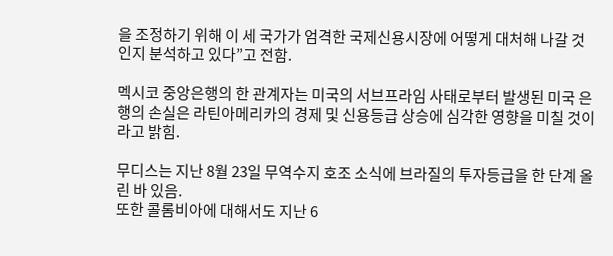을 조정하기 위해 이 세 국가가 엄격한 국제신용시장에 어떻게 대처해 나갈 것인지 분석하고 있다”고 전함.

멕시코 중앙은행의 한 관계자는 미국의 서브프라임 사태로부터 발생된 미국 은행의 손실은 라틴아메리카의 경제 및 신용등급 상승에 심각한 영향을 미칠 것이라고 밝힘.

무디스는 지난 8월 23일 무역수지 호조 소식에 브라질의 투자등급을 한 단계 올린 바 있음.
또한 콜롬비아에 대해서도 지난 6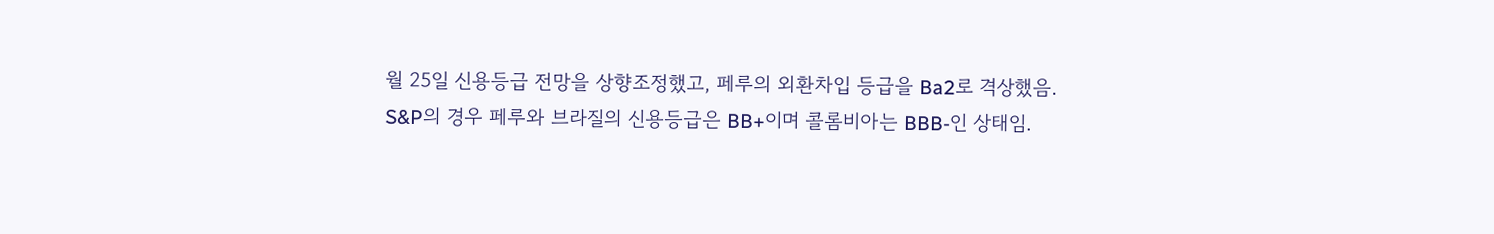월 25일 신용등급 전망을 상향조정했고, 페루의 외환차입 등급을 Ba2로 격상했음.
S&P의 경우 페루와 브라질의 신용등급은 BB+이며 콜롬비아는 BBB-인 상태임.